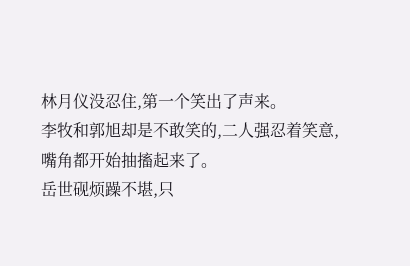林月仪没忍住,第一个笑出了声来。
李牧和郭旭却是不敢笑的,二人强忍着笑意,嘴角都开始抽搐起来了。
岳世砚烦躁不堪,只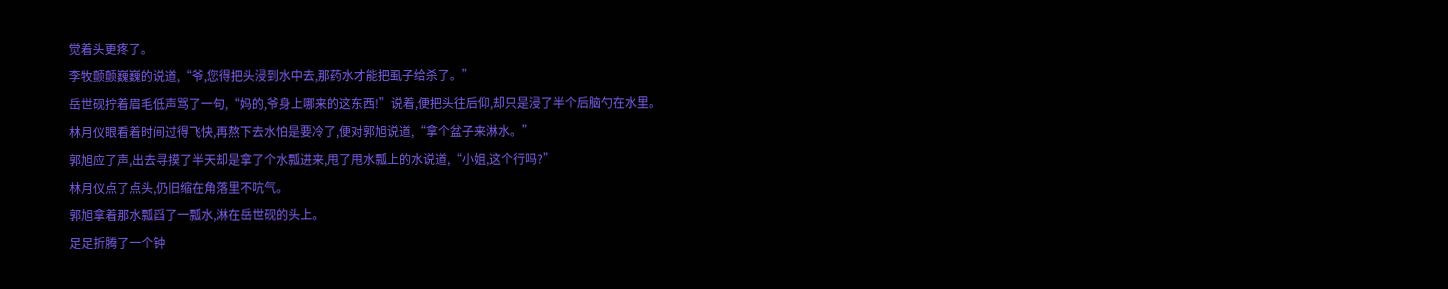觉着头更疼了。
李牧颤颤巍巍的说道,“爷,您得把头浸到水中去,那药水才能把虱子给杀了。”
岳世砚拧着眉毛低声骂了一句,“妈的,爷身上哪来的这东西!”说着,便把头往后仰,却只是浸了半个后脑勺在水里。
林月仪眼看着时间过得飞快,再熬下去水怕是要冷了,便对郭旭说道,“拿个盆子来淋水。”
郭旭应了声,出去寻摸了半天却是拿了个水瓢进来,甩了甩水瓢上的水说道,“小姐,这个行吗?”
林月仪点了点头,仍旧缩在角落里不吭气。
郭旭拿着那水瓢舀了一瓢水,淋在岳世砚的头上。
足足折腾了一个钟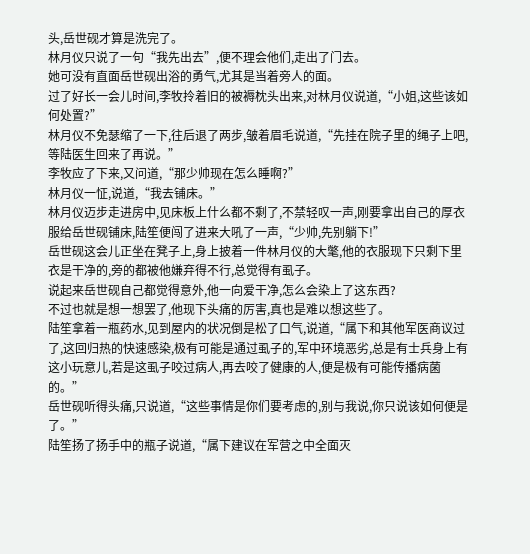头,岳世砚才算是洗完了。
林月仪只说了一句“我先出去”,便不理会他们,走出了门去。
她可没有直面岳世砚出浴的勇气,尤其是当着旁人的面。
过了好长一会儿时间,李牧拎着旧的被褥枕头出来,对林月仪说道,“小姐,这些该如何处置?”
林月仪不免瑟缩了一下,往后退了两步,皱着眉毛说道,“先挂在院子里的绳子上吧,等陆医生回来了再说。”
李牧应了下来,又问道,“那少帅现在怎么睡啊?”
林月仪一怔,说道,“我去铺床。”
林月仪迈步走进房中,见床板上什么都不剩了,不禁轻叹一声,刚要拿出自己的厚衣服给岳世砚铺床,陆笙便闯了进来大吼了一声,“少帅,先别躺下!”
岳世砚这会儿正坐在凳子上,身上披着一件林月仪的大氅,他的衣服现下只剩下里衣是干净的,旁的都被他嫌弃得不行,总觉得有虱子。
说起来岳世砚自己都觉得意外,他一向爱干净,怎么会染上了这东西?
不过也就是想一想罢了,他现下头痛的厉害,真也是难以想这些了。
陆笙拿着一瓶药水,见到屋内的状况倒是松了口气,说道,“属下和其他军医商议过了,这回归热的快速感染,极有可能是通过虱子的,军中环境恶劣,总是有士兵身上有这小玩意儿,若是这虱子咬过病人,再去咬了健康的人,便是极有可能传播病菌的。”
岳世砚听得头痛,只说道,“这些事情是你们要考虑的,别与我说,你只说该如何便是了。”
陆笙扬了扬手中的瓶子说道,“属下建议在军营之中全面灭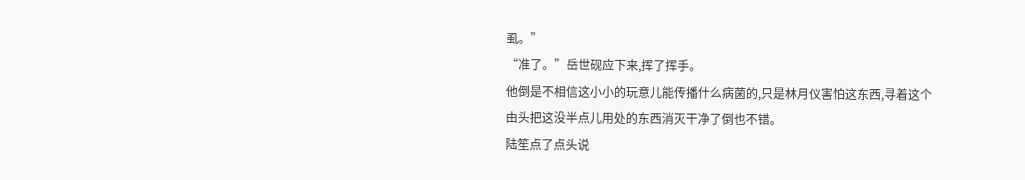虱。”
“准了。”岳世砚应下来,挥了挥手。
他倒是不相信这小小的玩意儿能传播什么病菌的,只是林月仪害怕这东西,寻着这个由头把这没半点儿用处的东西消灭干净了倒也不错。
陆笙点了点头说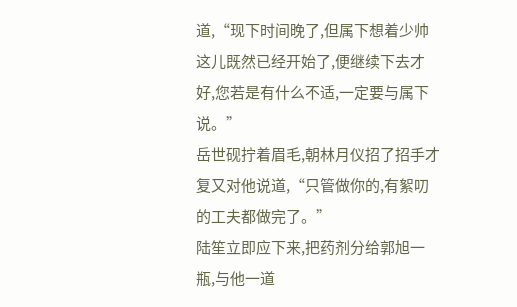道,“现下时间晚了,但属下想着少帅这儿既然已经开始了,便继续下去才好,您若是有什么不适,一定要与属下说。”
岳世砚拧着眉毛,朝林月仪招了招手才复又对他说道,“只管做你的,有絮叨的工夫都做完了。”
陆笙立即应下来,把药剂分给郭旭一瓶,与他一道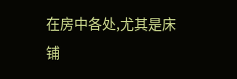在房中各处,尤其是床铺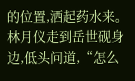的位置,洒起药水来。
林月仪走到岳世砚身边,低头问道,“怎么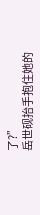了?”
岳世砚抬手抱住她的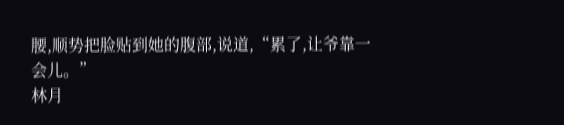腰,顺势把脸贴到她的腹部,说道,“累了,让爷靠一会儿。”
林月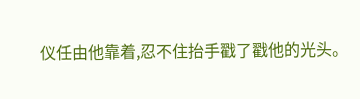仪任由他靠着,忍不住抬手戳了戳他的光头。